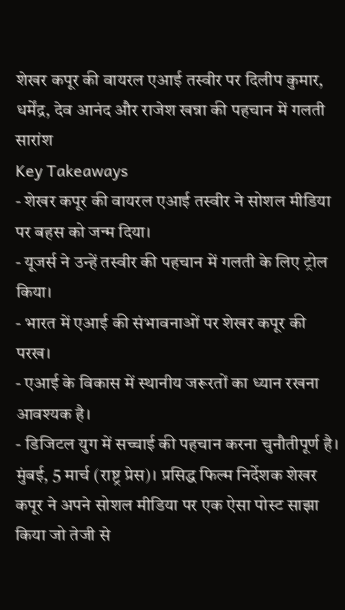शेखर कपूर की वायरल एआई तस्वीर पर दिलीप कुमार, धर्मेंद्र, देव आनंद और राजेश खन्ना की पहचान में गलती
सारांश
Key Takeaways
- शेखर कपूर की वायरल एआई तस्वीर ने सोशल मीडिया पर बहस को जन्म दिया।
- यूजर्स ने उन्हें तस्वीर की पहचान में गलती के लिए ट्रोल किया।
- भारत में एआई की संभावनाओं पर शेखर कपूर की परख।
- एआई के विकास में स्थानीय जरूरतों का ध्यान रखना आवश्यक है।
- डिजिटल युग में सच्चाई की पहचान करना चुनौतीपूर्ण है।
मुंबई, 5 मार्च (राष्ट्र प्रेस)। प्रसिद्ध फिल्म निर्देशक शेखर कपूर ने अपने सोशल मीडिया पर एक ऐसा पोस्ट साझा किया जो तेजी से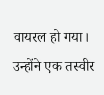वायरल हो गया। उन्होंने एक तस्वीर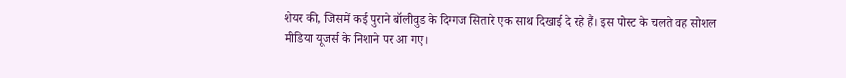शेयर की, जिसमें कई पुराने बॉलीवुड के दिग्गज सितारे एक साथ दिखाई दे रहे हैं। इस पोस्ट के चलते वह सोशल मीडिया यूजर्स के निशाने पर आ गए।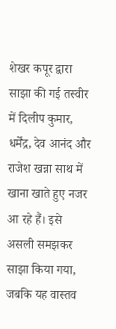शेखर कपूर द्वारा साझा की गई तस्वीर में दिलीप कुमार, धर्मेंद्र, देव आनंद और राजेश खन्ना साथ में खाना खाते हुए नजर आ रहे हैं। इसे असली समझकर साझा किया गया, जबकि यह वास्तव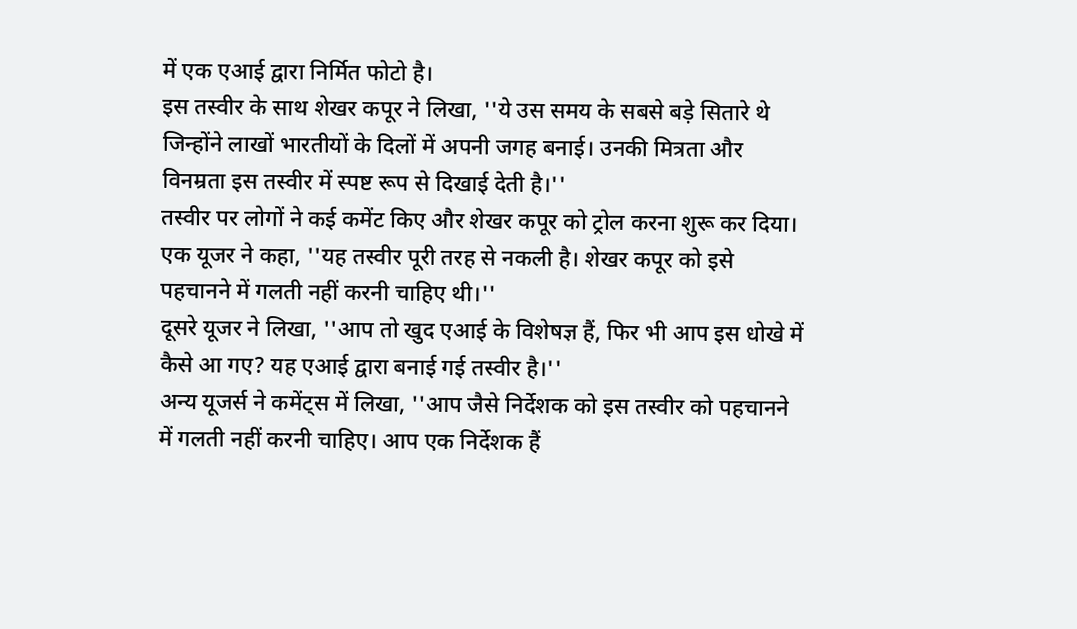में एक एआई द्वारा निर्मित फोटो है।
इस तस्वीर के साथ शेखर कपूर ने लिखा, ''ये उस समय के सबसे बड़े सितारे थे जिन्होंने लाखों भारतीयों के दिलों में अपनी जगह बनाई। उनकी मित्रता और विनम्रता इस तस्वीर में स्पष्ट रूप से दिखाई देती है।''
तस्वीर पर लोगों ने कई कमेंट किए और शेखर कपूर को ट्रोल करना शुरू कर दिया। एक यूजर ने कहा, ''यह तस्वीर पूरी तरह से नकली है। शेखर कपूर को इसे पहचानने में गलती नहीं करनी चाहिए थी।''
दूसरे यूजर ने लिखा, ''आप तो खुद एआई के विशेषज्ञ हैं, फिर भी आप इस धोखे में कैसे आ गए? यह एआई द्वारा बनाई गई तस्वीर है।''
अन्य यूजर्स ने कमेंट्स में लिखा, ''आप जैसे निर्देशक को इस तस्वीर को पहचानने में गलती नहीं करनी चाहिए। आप एक निर्देशक हैं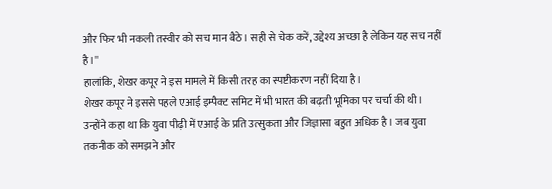और फिर भी नकली तस्वीर को सच मान बैठे। सही से चेक करें, उद्देश्य अच्छा है लेकिन यह सच नहीं है।''
हालांकि, शेखर कपूर ने इस मामले में किसी तरह का स्पष्टीकरण नहीं दिया है।
शेखर कपूर ने इससे पहले एआई इम्पैक्ट समिट में भी भारत की बढ़ती भूमिका पर चर्चा की थी। उन्होंने कहा था कि युवा पीढ़ी में एआई के प्रति उत्सुकता और जिज्ञासा बहुत अधिक है। जब युवा तकनीक को समझने और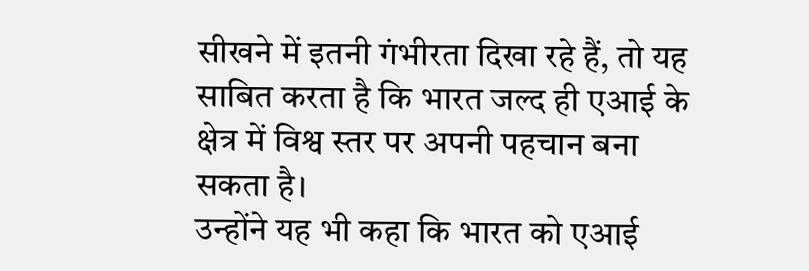सीखने में इतनी गंभीरता दिखा रहे हैं, तो यह साबित करता है कि भारत जल्द ही एआई के क्षेत्र में विश्व स्तर पर अपनी पहचान बना सकता है।
उन्होंने यह भी कहा कि भारत को एआई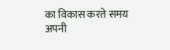का विकास करते समय अपनी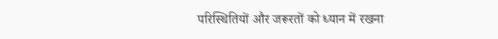परिस्थितियों और जरूरतों को ध्यान में रखना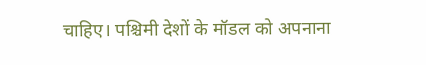चाहिए। पश्चिमी देशों के मॉडल को अपनाना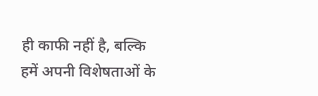ही काफी नहीं है, बल्कि हमें अपनी विशेषताओं के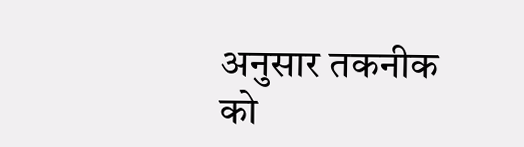अनुसार तकनीक को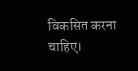विकसित करना चाहिए।